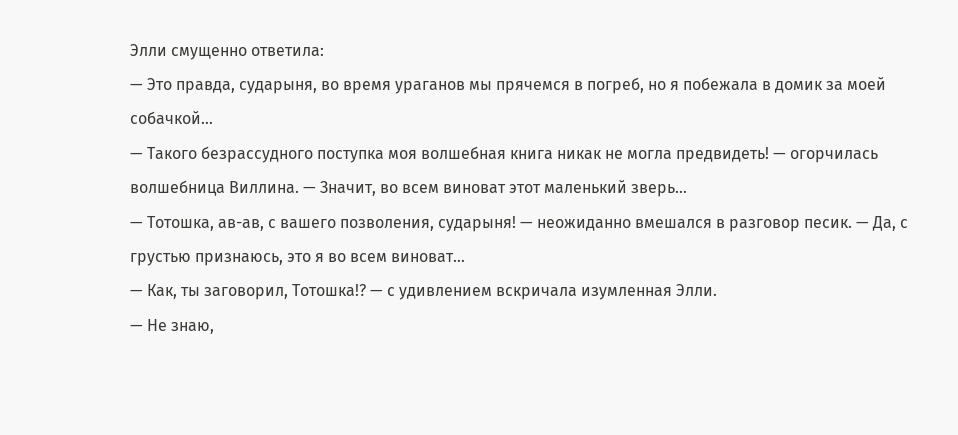Элли смущенно ответила:
— Это правда, сударыня, во время ураганов мы прячемся в погреб, но я побежала в домик за моей собачкой…
— Такого безрассудного поступка моя волшебная книга никак не могла предвидеть! — огорчилась волшебница Виллина. — Значит, во всем виноват этот маленький зверь…
— Тотошка, ав-ав, с вашего позволения, сударыня! — неожиданно вмешался в разговор песик. — Да, с грустью признаюсь, это я во всем виноват…
— Как, ты заговорил, Тотошка!? — с удивлением вскричала изумленная Элли.
— Не знаю,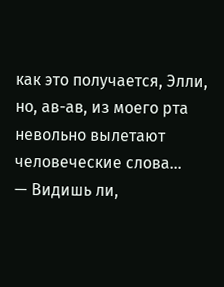как это получается, Элли, но, ав-ав, из моего рта невольно вылетают человеческие слова…
— Видишь ли,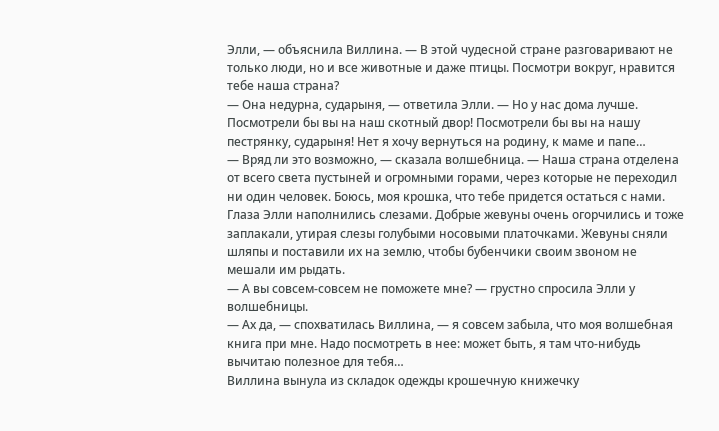Элли, — объяснила Виллина. — В этой чудесной стране разговаривают не только люди, но и все животные и даже птицы. Посмотри вокруг, нравится тебе наша страна?
— Она недурна, сударыня, — ответила Элли. — Но у нас дома лучше. Посмотрели бы вы на наш скотный двор! Посмотрели бы вы на нашу пестрянку, сударыня! Нет я хочу вернуться на родину, к маме и папе…
— Вряд ли это возможно, — сказала волшебница. — Наша страна отделена от всего света пустыней и огромными горами, через которые не переходил ни один человек. Боюсь, моя крошка, что тебе придется остаться с нами.
Глаза Элли наполнились слезами. Добрые жевуны очень огорчились и тоже заплакали, утирая слезы голубыми носовыми платочками. Жевуны сняли шляпы и поставили их на землю, чтобы бубенчики своим звоном не мешали им рыдать.
— А вы совсем-совсем не поможете мне? — грустно спросила Элли у волшебницы.
— Ах да, — спохватилась Виллина, — я совсем забыла, что моя волшебная книга при мне. Надо посмотреть в нее: может быть, я там что-нибудь вычитаю полезное для тебя…
Виллина вынула из складок одежды крошечную книжечку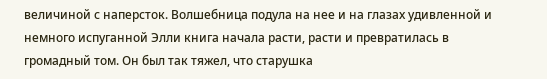величиной с наперсток. Волшебница подула на нее и на глазах удивленной и немного испуганной Элли книга начала расти, расти и превратилась в громадный том. Он был так тяжел, что старушка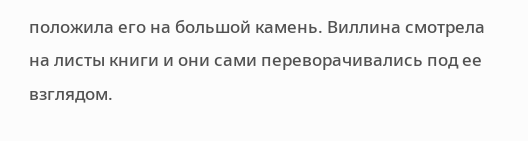положила его на большой камень. Виллина смотрела на листы книги и они сами переворачивались под ее взглядом.